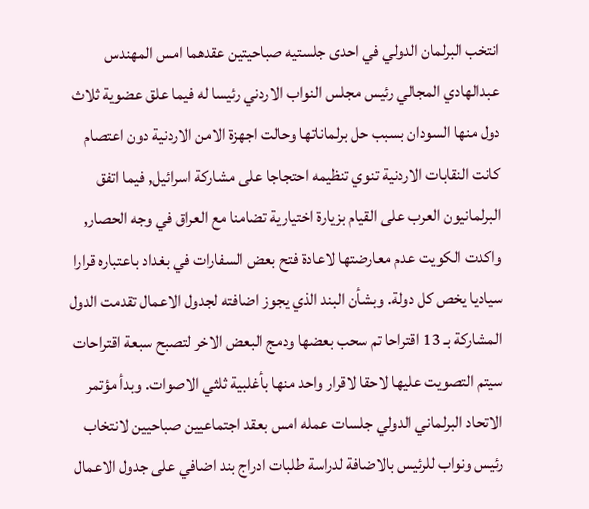انتخب البرلمان الدولي في احدى جلستيه صباحيتين عقدهما امس المهندس عبدالهادي المجالي رئيس مجلس النواب الاردني رئيسا له فيما علق عضوية ثلاث دول منها السودان بسبب حل برلماناتها وحالت اجهزة الامن الاردنية دون اعتصام كانت النقابات الاردنية تنوي تنظيمه احتجاجا على مشاركة اسرائيل, فيما اتفق البرلمانيون العرب على القيام بزيارة اختيارية تضامنا مع العراق في وجه الحصار, واكدت الكويت عدم معارضتها لاعادة فتح بعض السفارات في بغداد باعتباره قرارا سياديا يخص كل دولة. وبشأن البند الذي يجوز اضافته لجدول الاعمال تقدمت الدول المشاركة بـ 13 اقتراحا تم سحب بعضها ودمج البعض الاخر لتصبح سبعة اقتراحات سيتم التصويت عليها لاحقا لاقرار واحد منها بأغلبية ثلثي الاصوات. وبدأ مؤتمر الاتحاد البرلماني الدولي جلسات عمله امس بعقد اجتماعيين صباحيين لانتخاب رئيس ونواب للرئيس بالاضافة لدراسة طلبات ادراج بند اضافي على جدول الاعمال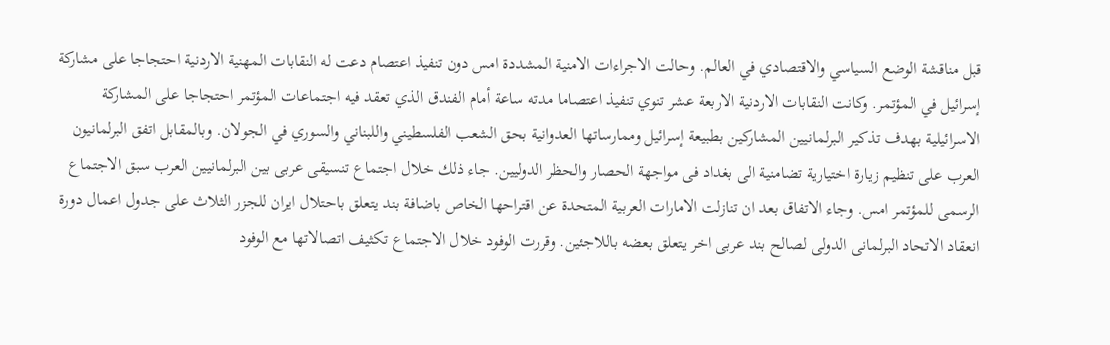قبل مناقشة الوضع السياسي والاقتصادي في العالم. وحالت الاجراءات الامنية المشددة امس دون تنفيذ اعتصام دعت له النقابات المهنية الاردنية احتجاجا على مشاركة إسرائيل في المؤتمر. وكانت النقابات الاردنية الاربعة عشر تنوي تنفيذ اعتصاما مدته ساعة أمام الفندق الذي تعقد فيه اجتماعات المؤتمر احتجاجا على المشاركة الاسرائيلية بهدف تذكير البرلمانيين المشاركين بطبيعة إسرائيل وممارساتها العدوانية بحق الشعب الفلسطيني واللبناني والسوري في الجولان. وبالمقابل اتفق البرلمانيون العرب على تنظيم زيارة اختيارية تضامنية الى بغداد فى مواجهة الحصار والحظر الدوليين. جاء ذلك خلال اجتماع تنسيقى عربى بين البرلمانيين العرب سبق الاجتماع الرسمى للمؤتمر امس. وجاء الاتفاق بعد ان تنازلت الامارات العربية المتحدة عن اقتراحها الخاص باضافة بند يتعلق باحتلال ايران للجزر الثلاث على جدول اعمال دورة انعقاد الاتحاد البرلمانى الدولى لصالح بند عربى اخر يتعلق بعضه باللاجئين. وقررت الوفود خلال الاجتماع تكثيف اتصالاتها مع الوفود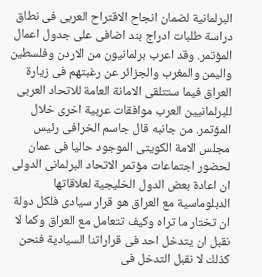البرلمانية لضمان انجاح الاقتراح العربى فى نطاق دراسة طلبات ادراج بند اضافى على جدول اعمال المؤتمر. وقد اعرب برلمانيون من الاردن وفلسطين واليمن والمغرب والجزائر عن رغبتهم فى زيارة العراق فيما ستتلقى الامانة العامة للاتحاد العربى للبرلمانيين العرب موافقات عربية اخرى خلال المؤتمر. من جانبه قال جاسم الخرافى رئيس مجلس الامة الكويتى الموجود حاليا فى عمان لحضور اجتماعات مؤتمر الاتحاد البرلمانى الدولى ان اعادة بعض الدول الخليجية لعلاقاتها الدبلوماسية مع العراق هو قرار سيادى فلكل دولة ان تختار ما تراه وكيف تتعامل مع العراق وكما لا نقبل ان يتدخل احد فى قراراتنا السيادية فنحن كذلك لا نقبل التدخل فى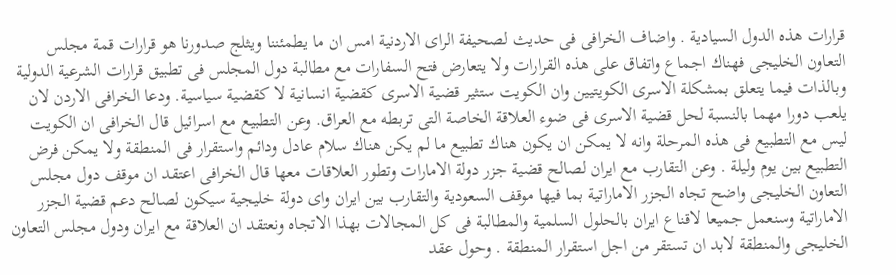قرارات هذه الدول السيادية . واضاف الخرافى فى حديث لصحيفة الراى الاردنية امس ان ما يطمئننا ويثلج صدورنا هو قرارات قمة مجلس التعاون الخليجى فهناك اجماع واتفاق على هذه القرارات ولا يتعارض فتح السفارات مع مطالبة دول المجلس فى تطبيق قرارات الشرعية الدولية وبالذات فيما يتعلق بمشكلة الاسرى الكويتيين وان الكويت ستثير قضية الاسرى كقضية انسانية لا كقضية سياسية. ودعا الخرافى الاردن لان يلعب دورا مهما بالنسبة لحل قضية الاسرى فى ضوء العلاقة الخاصة التى تربطه مع العراق. وعن التطبيع مع اسرائيل قال الخرافى ان الكويت ليس مع التطبيع فى هذه المرحلة وانه لا يمكن ان يكون هناك تطبيع ما لم يكن هناك سلام عادل ودائم واستقرار فى المنطقة ولا يمكن فرض التطبيع بين يوم وليلة . وعن التقارب مع ايران لصالح قضية جزر دولة الامارات وتطور العلاقات معها قال الخرافى اعتقد ان موقف دول مجلس التعاون الخليجى واضح تجاه الجزر الاماراتية بما فيها موقف السعودية والتقارب بين ايران واى دولة خليجية سيكون لصالح دعم قضية الجزر الاماراتية وسنعمل جميعا لاقناع ايران بالحلول السلمية والمطالبة فى كل المجالات بهذا الاتجاه ونعتقد ان العلاقة مع ايران ودول مجلس التعاون الخليجى والمنطقة لابد ان تستقر من اجل استقرار المنطقة . وحول عقد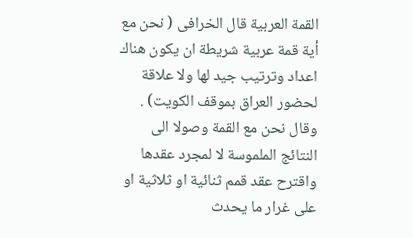القمة العربية قال الخرافى ( نحن مع أية قمة عربية شريطة ان يكون هناك اعداد وترتيب جيد لها ولا علاقة لحضور العراق بموقف الكويت) . وقال نحن مع القمة وصولا الى النتائج الملموسة لا لمجرد عقدها واقترح عقد قمم ثنائية او ثلاثية او على غرار ما يحدث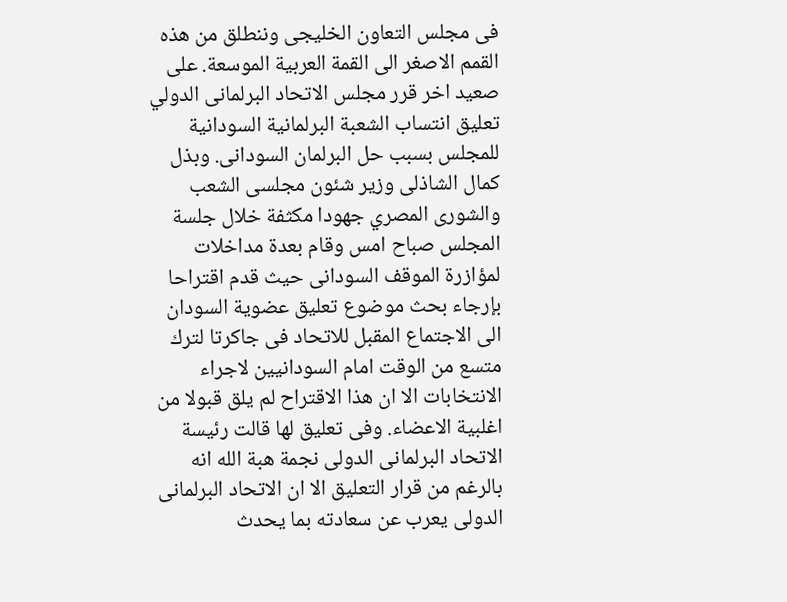فى مجلس التعاون الخليجى وننطلق من هذه القمم الاصغر الى القمة العربية الموسعة. على صعيد اخر قرر مجلس الاتحاد البرلمانى الدولي تعليق انتساب الشعبة البرلمانية السودانية للمجلس بسبب حل البرلمان السودانى. وبذل كمال الشاذلى وزير شئون مجلسى الشعب والشورى المصري جهودا مكثفة خلال جلسة المجلس صباح امس وقام بعدة مداخلات لمؤازرة الموقف السودانى حيث قدم اقتراحا بإرجاء بحث موضوع تعليق عضوية السودان الى الاجتماع المقبل للاتحاد فى جاكرتا لترك متسع من الوقت امام السودانيين لاجراء الانتخابات الا ان هذا الاقتراح لم يلق قبولا من اغلبية الاعضاء. وفى تعليق لها قالت رئيسة الاتحاد البرلمانى الدولى نجمة هبة الله انه بالرغم من قرار التعليق الا ان الاتحاد البرلمانى الدولى يعرب عن سعادته بما يحدث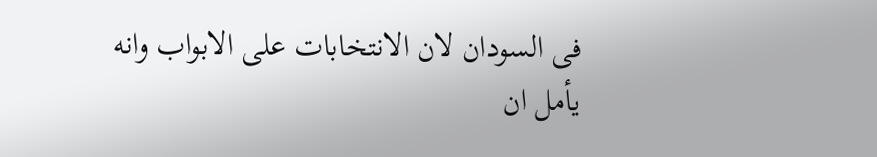فى السودان لان الانتخابات على الابواب وانه يأمل ان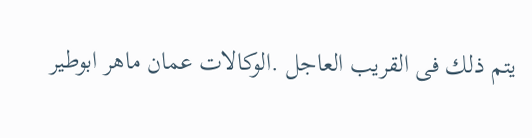يتم ذلك فى القريب العاجل .الوكالات عمان ماهر ابوطير